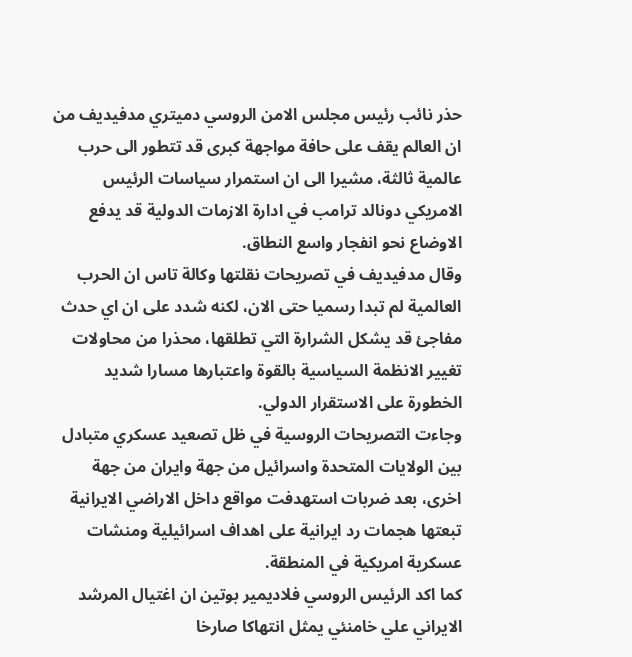حذر نائب رئيس مجلس الامن الروسي دميتري مدفيديف من ان العالم يقف على حافة مواجهة كبرى قد تتطور الى حرب عالمية ثالثة، مشيرا الى ان استمرار سياسات الرئيس الامريكي دونالد ترامب في ادارة الازمات الدولية قد يدفع الاوضاع نحو انفجار واسع النطاق.
وقال مدفيديف في تصريحات نقلتها وكالة تاس ان الحرب العالمية لم تبدا رسميا حتى الان، لكنه شدد على ان اي حدث مفاجئ قد يشكل الشرارة التي تطلقها، محذرا من محاولات تغيير الانظمة السياسية بالقوة واعتبارها مسارا شديد الخطورة على الاستقرار الدولي.
وجاءت التصريحات الروسية في ظل تصعيد عسكري متبادل بين الولايات المتحدة واسرائيل من جهة وايران من جهة اخرى، بعد ضربات استهدفت مواقع داخل الاراضي الايرانية تبعتها هجمات رد ايرانية على اهداف اسرائيلية ومنشات عسكرية امريكية في المنطقة.
كما اكد الرئيس الروسي فلاديمير بوتين ان اغتيال المرشد الايراني علي خامنئي يمثل انتهاكا صارخا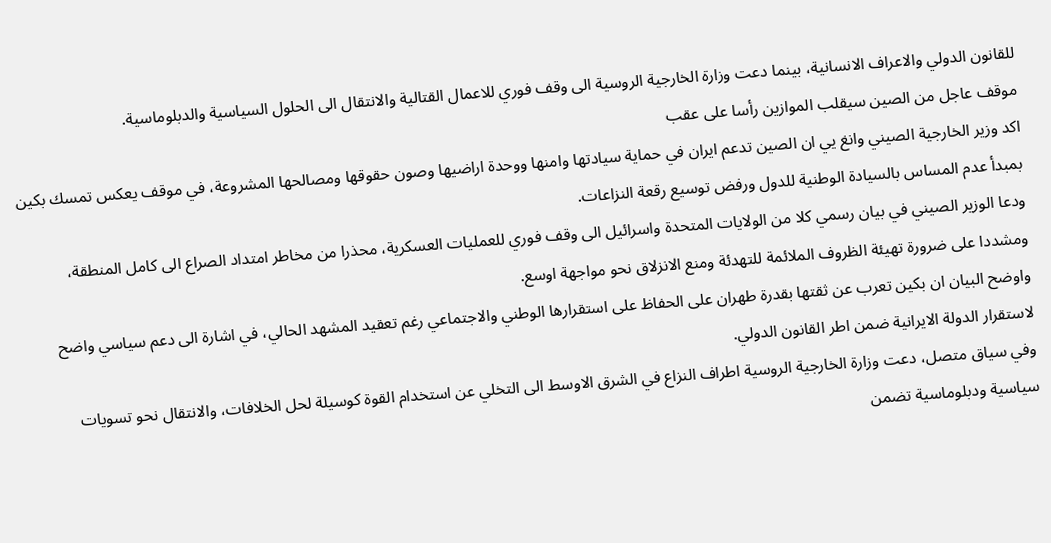للقانون الدولي والاعراف الانسانية، بينما دعت وزارة الخارجية الروسية الى وقف فوري للاعمال القتالية والانتقال الى الحلول السياسية والدبلوماسية.
موقف عاجل من الصين سيقلب الموازين رأسا على عقب
اكد وزير الخارجية الصيني وانغ يي ان الصين تدعم ايران في حماية سيادتها وامنها ووحدة اراضيها وصون حقوقها ومصالحها المشروعة، في موقف يعكس تمسك بكين بمبدأ عدم المساس بالسيادة الوطنية للدول ورفض توسيع رقعة النزاعات.
ودعا الوزير الصيني في بيان رسمي كلا من الولايات المتحدة واسرائيل الى وقف فوري للعمليات العسكرية، محذرا من مخاطر امتداد الصراع الى كامل المنطقة، ومشددا على ضرورة تهيئة الظروف الملائمة للتهدئة ومنع الانزلاق نحو مواجهة اوسع.
واوضح البيان ان بكين تعرب عن ثقتها بقدرة طهران على الحفاظ على استقرارها الوطني والاجتماعي رغم تعقيد المشهد الحالي، في اشارة الى دعم سياسي واضح لاستقرار الدولة الايرانية ضمن اطر القانون الدولي.
وفي سياق متصل، دعت وزارة الخارجية الروسية اطراف النزاع في الشرق الاوسط الى التخلي عن استخدام القوة كوسيلة لحل الخلافات، والانتقال نحو تسويات سياسية ودبلوماسية تضمن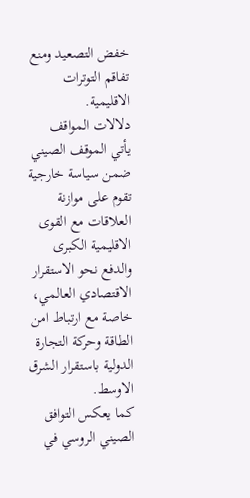خفض التصعيد ومنع تفاقم التوترات الاقليمية.
دلالات المواقف
يأتي الموقف الصيني ضمن سياسة خارجية تقوم على موازنة العلاقات مع القوى الاقليمية الكبرى والدفع نحو الاستقرار الاقتصادي العالمي، خاصة مع ارتباط امن الطاقة وحركة التجارة الدولية باستقرار الشرق الاوسط.
كما يعكس التوافق الصيني الروسي في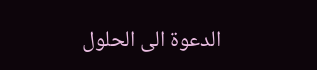الدعوة الى الحلول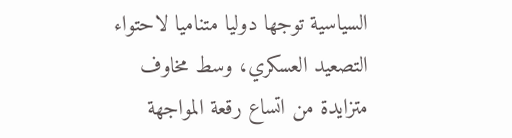السياسية توجها دوليا متناميا لاحتواء التصعيد العسكري، وسط مخاوف متزايدة من اتساع رقعة المواجهة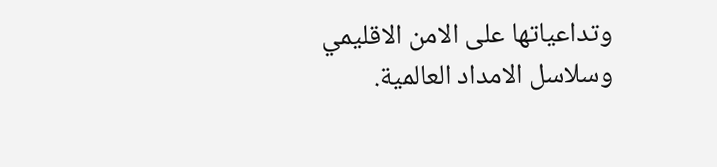وتداعياتها على الامن الاقليمي وسلاسل الامداد العالمية.